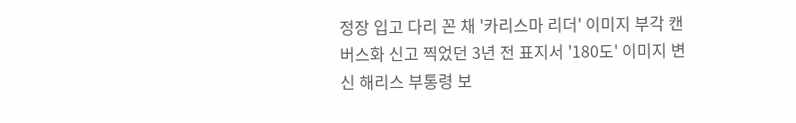정장 입고 다리 꼰 채 '카리스마 리더' 이미지 부각 캔버스화 신고 찍었던 3년 전 표지서 '180도' 이미지 변신 해리스 부통령 보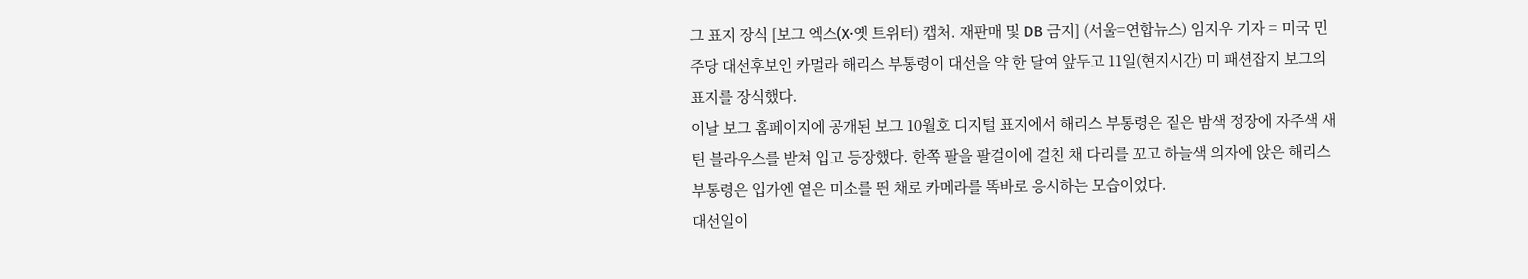그 표지 장식 [보그 엑스(X·옛 트위터) 캡처. 재판매 및 DB 금지] (서울=연합뉴스) 임지우 기자 = 미국 민주당 대선후보인 카멀라 해리스 부통령이 대선을 약 한 달여 앞두고 11일(현지시간) 미 패션잡지 보그의 표지를 장식했다.
이날 보그 홈페이지에 공개된 보그 10월호 디지털 표지에서 해리스 부통령은 짙은 밤색 정장에 자주색 새틴 블라우스를 받쳐 입고 등장했다. 한쪽 팔을 팔걸이에 걸친 채 다리를 꼬고 하늘색 의자에 앉은 해리스 부통령은 입가엔 옅은 미소를 띈 채로 카메라를 똑바로 응시하는 모습이었다.
대선일이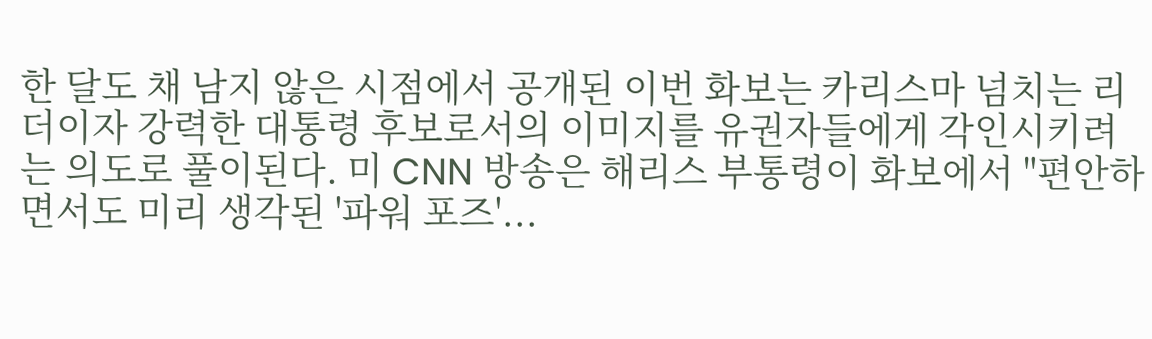한 달도 채 남지 않은 시점에서 공개된 이번 화보는 카리스마 넘치는 리더이자 강력한 대통령 후보로서의 이미지를 유권자들에게 각인시키려는 의도로 풀이된다. 미 CNN 방송은 해리스 부통령이 화보에서 "편안하면서도 미리 생각된 '파워 포즈'...